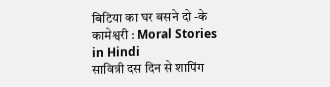बिटिया का घर बसने दो -के कामेश्वरी : Moral Stories in Hindi
सावित्री दस दिन से शापिंग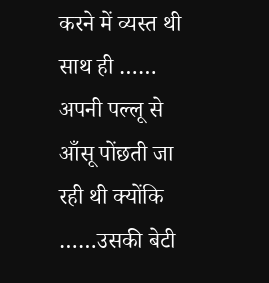करने में व्यस्त थी साथ ही …… अपनी पल्लू से आँसू पोंछती जा रही थी क्योंकि ……उसकी बेटी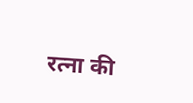रत्ना की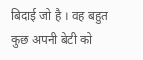बिदाई जो है । वह बहुत कुछ अपनी बेटी को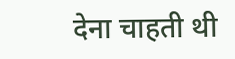देना चाहती थी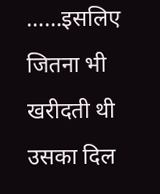……इसलिए जितना भी खरीदती थी उसका दिल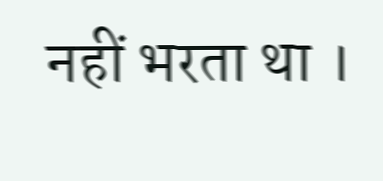नहीं भरता था ।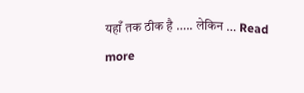यहाँ तक ठीक है ….. लेकिन … Read more